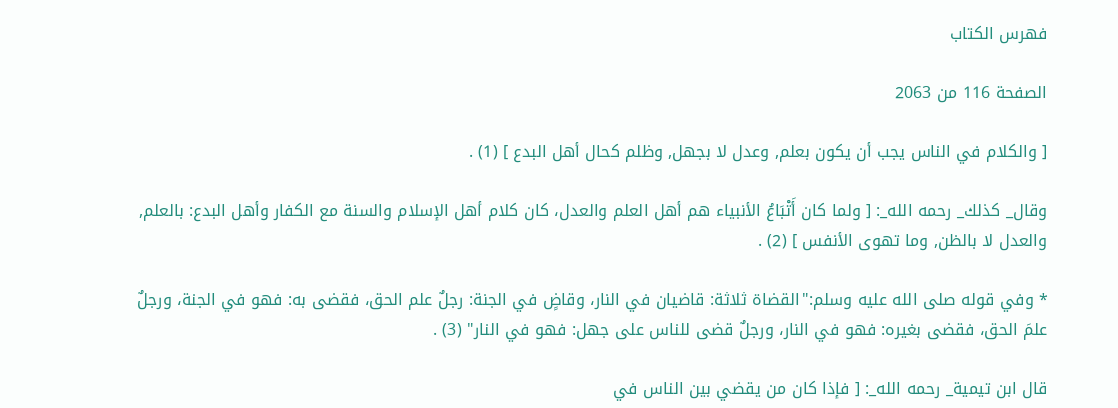فهرس الكتاب

الصفحة 116 من 2063

[ والكلام في الناس يجب أن يكون بعلم, وعدل لا بجهل, وظلم كحال أهل البدع ] (1) .

وقال_ كذلك_ رحمه الله_: [ ولما كان أَتْبَاعُ الأنبياء هم أهل العلم والعدل، كان كلام أهل الإسلام والسنة مع الكفار وأهل البدع: بالعلم, والعدل لا بالظن, وما تهوى الأنفس ] (2) .

* وفي قوله صلى الله عليه وسلم:"القضاة ثلاثة: قاضيان في النار، وقاضٍ في الجنة: رجلٌ علم الحق، فقضى به: فهو في الجنة، ورجلٌ علمَ الحق، فقضى بغيره: فهو في النار، ورجلٌ قضى للناس على جهل: فهو في النار" (3) .

قال ابن تيمية_ رحمه الله_: [ فإذا كان من يقضي بين الناس في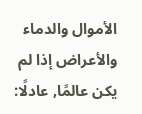الأموال والدماء والأعراض إذا لم يكن عالمًا, عادلًا: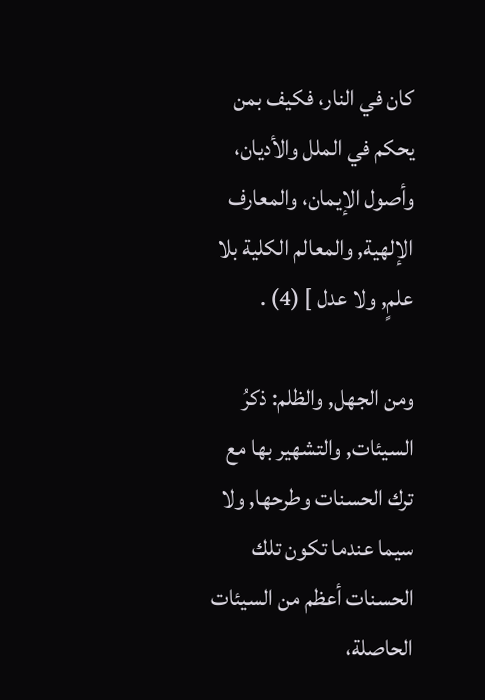كان في النار، فكيف بمن يحكم في الملل والأديان، وأصول الإيمان، والمعارف الإلهية, والمعالم الكلية بلا علمٍ, ولا عدل ] (4) .

ومن الجهل, والظلم: ذكرُ السيئات, والتشهير بها مع ترك الحسنات وطرحها, ولا سيما عندما تكون تلك الحسنات أعظم من السيئات الحاصلة،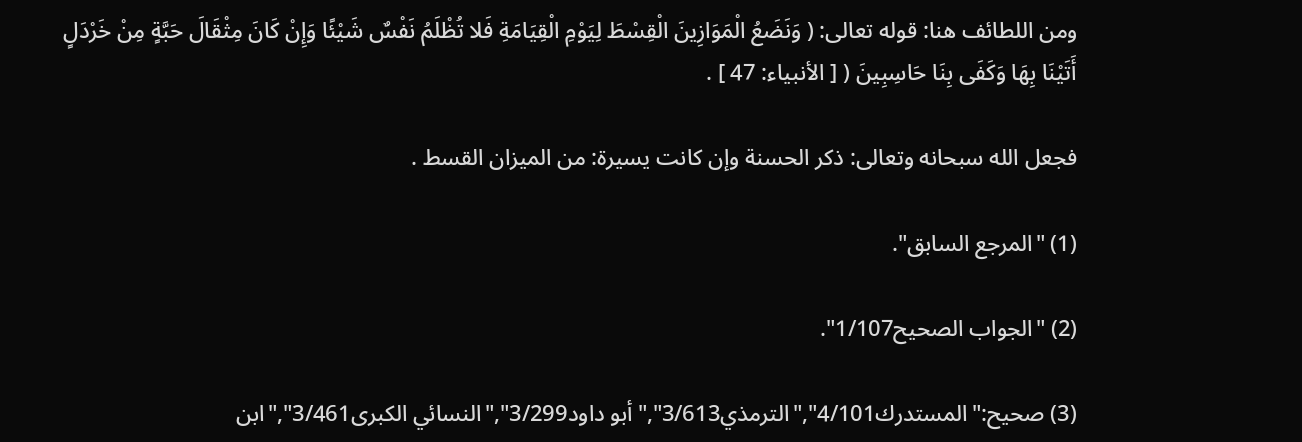ومن اللطائف هنا: قوله تعالى: ( وَنَضَعُ الْمَوَازِينَ الْقِسْطَ لِيَوْمِ الْقِيَامَةِ فَلا تُظْلَمُ نَفْسٌ شَيْئًا وَإِنْ كَانَ مِثْقَالَ حَبَّةٍ مِنْ خَرْدَلٍ أَتَيْنَا بِهَا وَكَفَى بِنَا حَاسِبِينَ ( [ الأنبياء: 47 ] .

فجعل الله سبحانه وتعالى: ذكر الحسنة وإن كانت يسيرة: من الميزان القسط .

(1) "المرجع السابق".

(2) "الجواب الصحيح1/107".

(3) صحيح:"المستدرك4/101","الترمذي3/613","أبو داود3/299","النسائي الكبرى3/461","ابن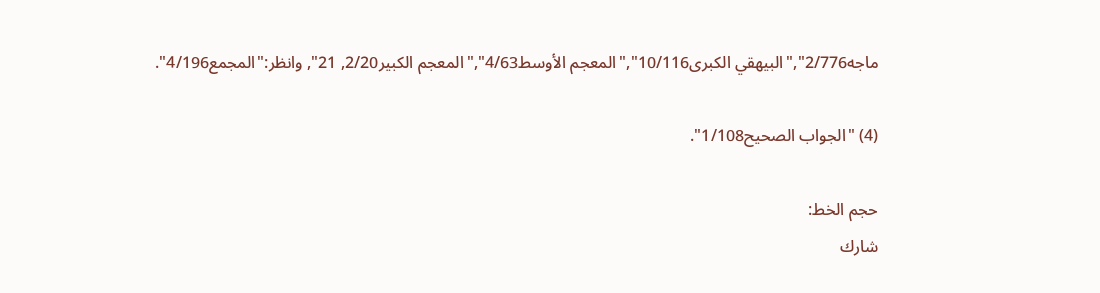ماجه2/776","البيهقي الكبرى10/116","المعجم الأوسط4/63","المعجم الكبير2/20, 21", وانظر:"المجمع4/196".

(4) "الجواب الصحيح1/108".

حجم الخط:
شارك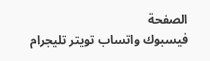الصفحة
فيسبوك واتساب تويتر تليجرام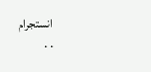انستجرام
. .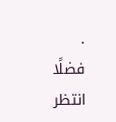.
فضلًا انتظر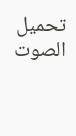تحميل الصوت